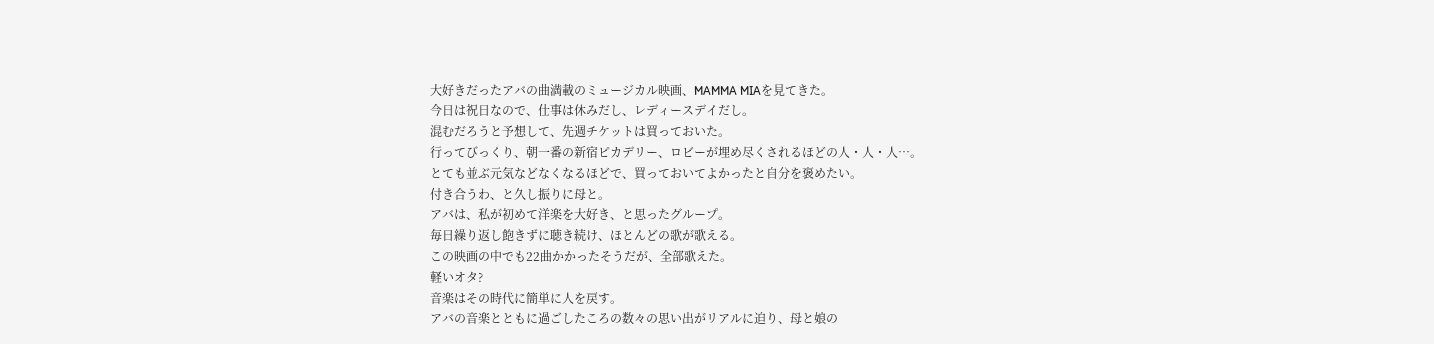大好きだったアバの曲満載のミュージカル映画、MAMMA MIAを見てきた。
今日は祝日なので、仕事は休みだし、レディースデイだし。
混むだろうと予想して、先週チケットは買っておいた。
行ってびっくり、朝一番の新宿ピカデリー、ロビーが埋め尽くされるほどの人・人・人…。
とても並ぶ元気などなくなるほどで、買っておいてよかったと自分を褒めたい。
付き合うわ、と久し振りに母と。
アバは、私が初めて洋楽を大好き、と思ったグループ。
毎日繰り返し飽きずに聴き続け、ほとんどの歌が歌える。
この映画の中でも22曲かかったそうだが、全部歌えた。
軽いオタ?
音楽はその時代に簡単に人を戻す。
アバの音楽とともに過ごしたころの数々の思い出がリアルに迫り、母と娘の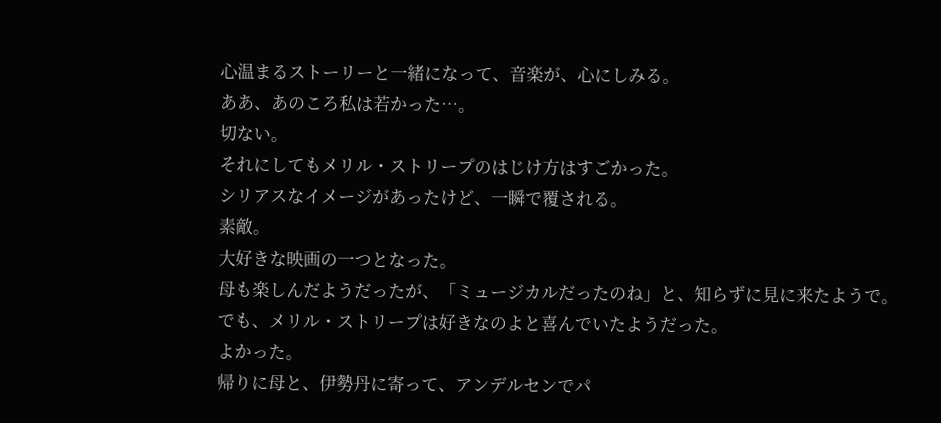心温まるストーリーと一緒になって、音楽が、心にしみる。
ああ、あのころ私は若かった…。
切ない。
それにしてもメリル・ストリープのはじけ方はすごかった。
シリアスなイメージがあったけど、一瞬で覆される。
素敵。
大好きな映画の一つとなった。
母も楽しんだようだったが、「ミュージカルだったのね」と、知らずに見に来たようで。
でも、メリル・ストリープは好きなのよと喜んでいたようだった。
よかった。
帰りに母と、伊勢丹に寄って、アンデルセンでパ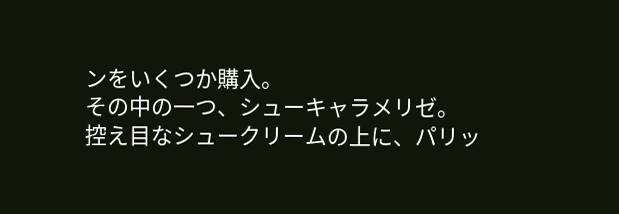ンをいくつか購入。
その中の一つ、シューキャラメリゼ。
控え目なシュークリームの上に、パリッ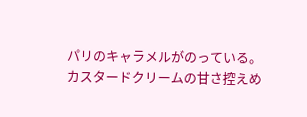パリのキャラメルがのっている。
カスタードクリームの甘さ控えめ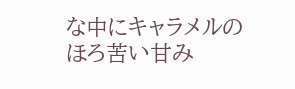な中にキャラメルのほろ苦い甘み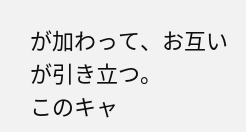が加わって、お互いが引き立つ。
このキャ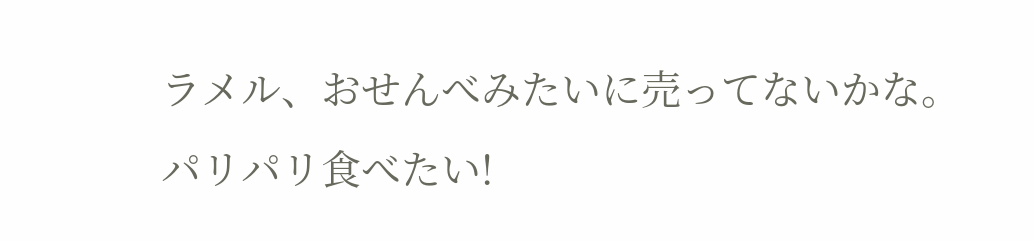ラメル、おせんべみたいに売ってないかな。
パリパリ食べたい!